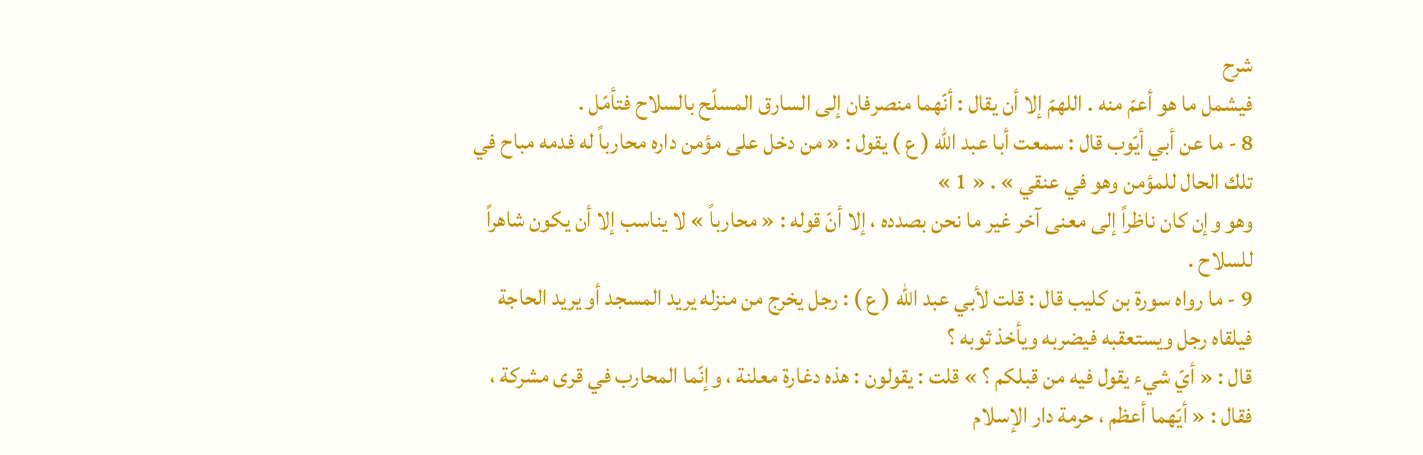شرح
فيشمل ما هو أعمّ منه . اللهمّ إلا أن يقال : أنّهما منصرفان إلى السارق المسلّح بالسلاح فتأمّل .
8 - ما عن أبي أيّوب قال : سمعت أبا عبد الله ( ع ) يقول : « من دخل على مؤمن داره محارباً له فدمه مباح في تلك الحال للمؤمن وهو في عنقي » . « 1 »
وهو وإن كان ناظراً إلى معنى آخر غير ما نحن بصدده ، إلا أنّ قوله : « محارباً » لا يناسب إلا أن يكون شاهراً للسلاح .
9 - ما رواه سورة بن كليب قال : قلت لأبي عبد الله ( ع ) : رجل يخرج من منزله يريد المسجد أو يريد الحاجة فيلقاه رجل ويستعقبه فيضربه ويأخذ ثوبه ؟
قال : « أيّ شيء يقول فيه من قبلكم ؟ » قلت : يقولون : هذه دغارة معلنة ، وإنّما المحارب في قرى مشركة ، فقال : « أيّهما أعظم ، حرمة دار الإسلام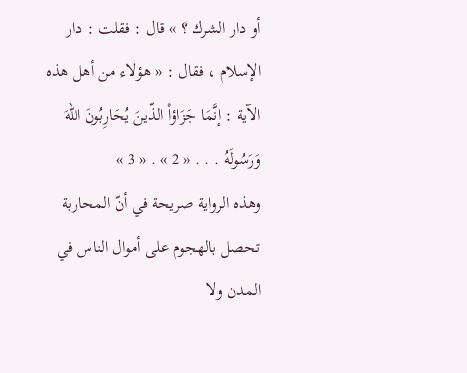أو دار الشرك ؟ » قال : فقلت : دار الإسلام ، فقال : « هؤلاء من أهل هذه الآية : إنَّمَا جَزَاؤاْ الذّينَ يُحَارِبُونَ اللهَ وَرَسُولَهُ . . . « 2 » . « 3 »
وهذه الرواية صريحة في أنّ المحاربة تحصل بالهجوم على أموال الناس في المدن ولا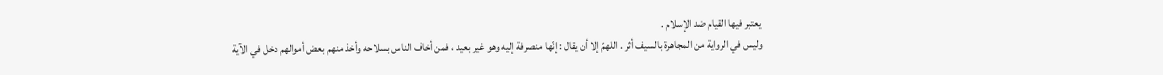يعتبر فيها القيام ضد الإسلام .
وليس في الرواية من المجاهرة بالسيف أثر . اللهمّ إلا أن يقال : إنّها منصرفة إليه وهو غير بعيد ، فمن أخاف الناس بسلاحه وأخذ منهم بعض أموالهم دخل في الآية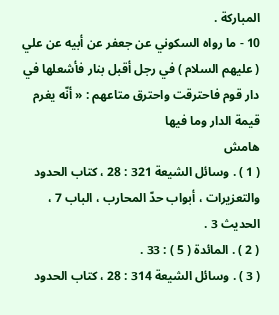المباركة .
10 - ما رواه السكوني عن جعفر عن أبيه عن علي ( عليهم السلام ) في رجل أقبل بنار فأشعلها في دار قوم فاحترقت واحترق متاعهم : « أنّه يغرم قيمة الدار وما فيها
هامش
( 1 ) . وسائل الشيعة 321 : 28 ، كتاب الحدود والتعزيرات ، أبواب حدّ المحارب ، الباب 7 ، الحديث 3 .
( 2 ) . المائدة ( 5 ) : 33 .
( 3 ) . وسائل الشيعة 314 : 28 ، كتاب الحدود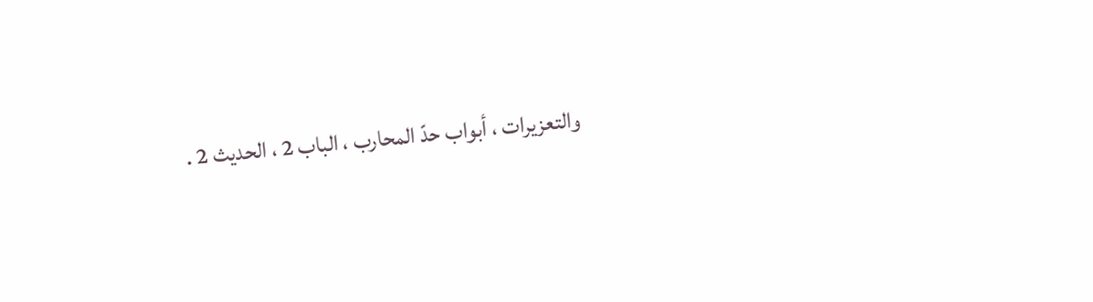والتعزيرات ، أبواب حدّ المحارب ، الباب 2 ، الحديث 2 .